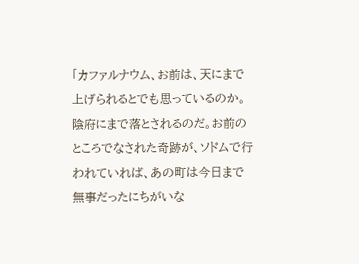「カファルナウム、お前は、天にまで上げられるとでも思っているのか。陰府にまで落とされるのだ。お前のところでなされた奇跡が、ソドムで行われていれば、あの町は今日まで無事だったにちがいな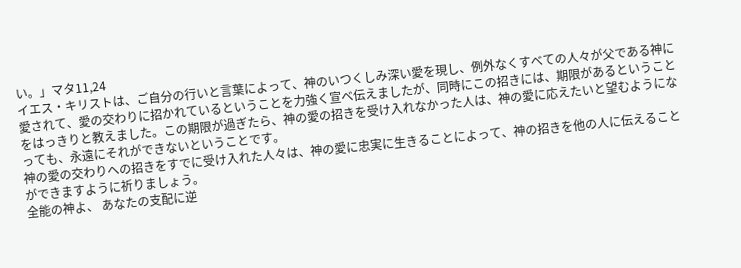い。」マタ11,24
イエス・キリストは、ご自分の行いと言葉によって、神のいつくしみ深い愛を現し、例外なくすべての人々が父である神に愛されて、愛の交わりに招かれているということを力強く宣べ伝えましたが、同時にこの招きには、期限があるということをはっきりと教えました。この期限が過ぎたら、神の愛の招きを受け入れなかった人は、神の愛に応えたいと望むようになっても、永遠にそれができないということです。
神の愛の交わりへの招きをすでに受け入れた人々は、神の愛に忠実に生きることによって、神の招きを他の人に伝えることができますように祈りましょう。
全能の神よ、 あなたの支配に逆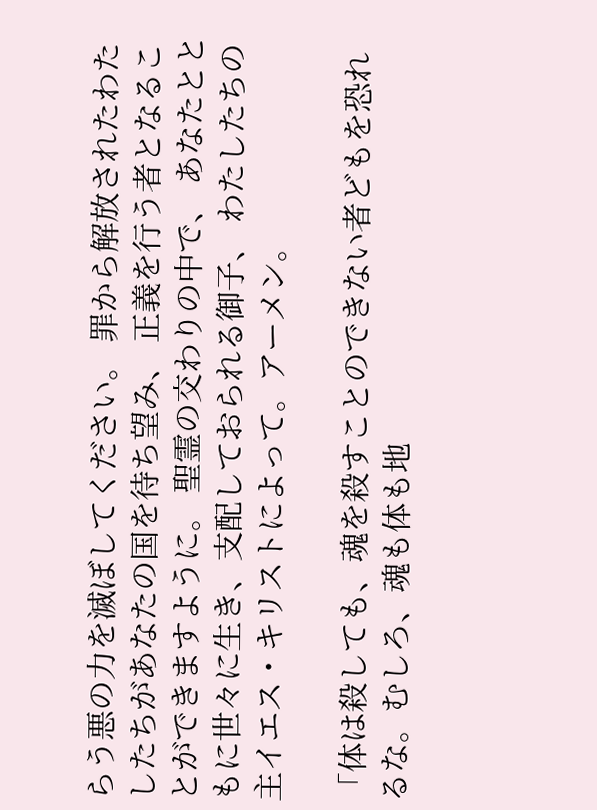らう悪の力を滅ぼしてください。 罪から解放されたわたしたちがあなたの国を待ち望み、 正義を行う者となることができますように。 聖霊の交わりの中で、 あなたとともに世々に生き、支配しておられる御子、 わたしたちの主イエス・キリストによって。アーメン。

「体は殺しても、魂を殺すことのできない者どもを恐れるな。むしろ、魂も体も地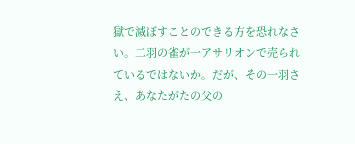獄で滅ぼすことのできる方を恐れなさい。二羽の雀が一アサリオンで売られているではないか。だが、その一羽さえ、あなたがたの父の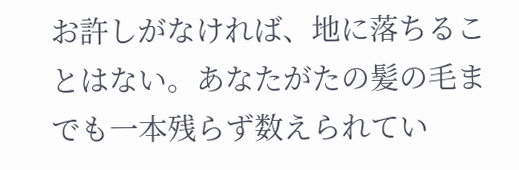お許しがなければ、地に落ちることはない。あなたがたの髪の毛までも一本残らず数えられてい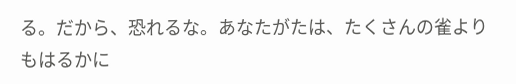る。だから、恐れるな。あなたがたは、たくさんの雀よりもはるかに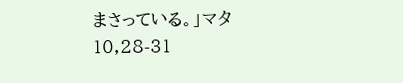まさっている。」マタ10,28-31